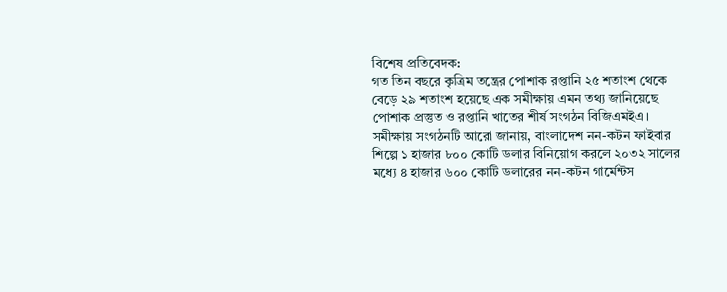বিশেষ প্রতিবেদক:
গত তিন বছরে কৃত্রিম তন্ত্রের পোশাক রপ্তানি ২৫ শতাংশ থেকে বেড়ে ২৯ শতাংশ হয়েছে এক সমীক্ষায় এমন তথ্য জানিয়েছে পোশাক প্রস্তুত ও রপ্তানি খাতের শীর্ষ সংগঠন বিজিএমইএ। সমীক্ষায় সংগঠনটি আরো জানায়, বাংলাদেশ নন-কটন ফাইবার শিল্পে ১ হাজার ৮০০ কোটি ডলার বিনিয়োগ করলে ২০৩২ সালের মধ্যে ৪ হাজার ৬০০ কোটি ডলারের নন-কটন গার্মেন্টস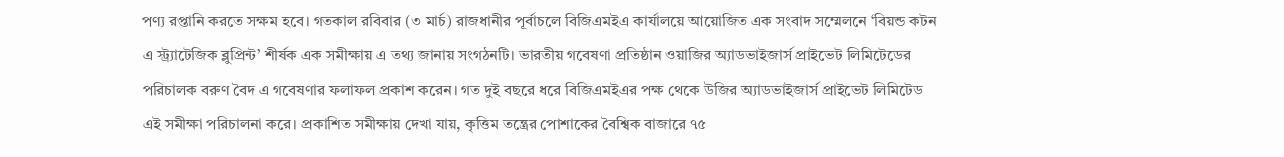পণ্য রপ্তানি করতে সক্ষম হবে। গতকাল রবিবার (৩ মার্চ) রাজধানীর পূর্বাচলে বিজিএমইএ কার্যালয়ে আয়োজিত এক সংবাদ সম্মেলনে ‘বিয়ন্ড কটন এ স্ট্র্যাটেজিক ব্লুপ্রিন্ট’ শীর্ষক এক সমীক্ষায় এ তথ্য জানায় সংগঠনটি। ভারতীয় গবেষণা প্রতিষ্ঠান ওয়াজির অ্যাডভাইজার্স প্রাইভেট লিমিটেডের পরিচালক বরুণ বৈদ এ গবেষণার ফলাফল প্রকাশ করেন। গত দুই বছরে ধরে বিজিএমইএর পক্ষ থেকে উজির অ্যাডভাইজার্স প্রাইভেট লিমিটেড এই সমীক্ষা পরিচালনা করে। প্রকাশিত সমীক্ষায় দেখা যায়, কৃত্তিম তন্ত্রের পোশাকের বৈশ্বিক বাজারে ৭৫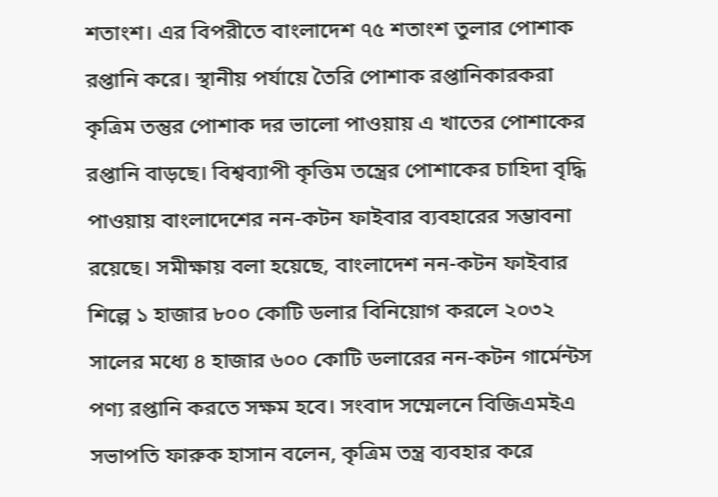শতাংশ। এর বিপরীতে বাংলাদেশ ৭৫ শতাংশ তুলার পোশাক রপ্তানি করে। স্থানীয় পর্যায়ে তৈরি পোশাক রপ্তানিকারকরা কৃত্রিম তন্তুর পোশাক দর ভালো পাওয়ায় এ খাতের পোশাকের রপ্তানি বাড়ছে। বিশ্বব্যাপী কৃত্তিম তন্ত্রের পোশাকের চাহিদা বৃদ্ধি পাওয়ায় বাংলাদেশের নন-কটন ফাইবার ব্যবহারের সম্ভাবনা রয়েছে। সমীক্ষায় বলা হয়েছে, বাংলাদেশ নন-কটন ফাইবার শিল্পে ১ হাজার ৮০০ কোটি ডলার বিনিয়োগ করলে ২০৩২ সালের মধ্যে ৪ হাজার ৬০০ কোটি ডলারের নন-কটন গার্মেন্টস পণ্য রপ্তানি করতে সক্ষম হবে। সংবাদ সম্মেলনে বিজিএমইএ সভাপতি ফারুক হাসান বলেন, কৃত্রিম তন্ত্র ব্যবহার করে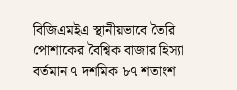বিজিএমইএ স্থানীয়ভাবে তৈরি পোশাকের বৈশ্বিক বাজার হিস্যা বর্তমান ৭ দশমিক ৮৭ শতাংশ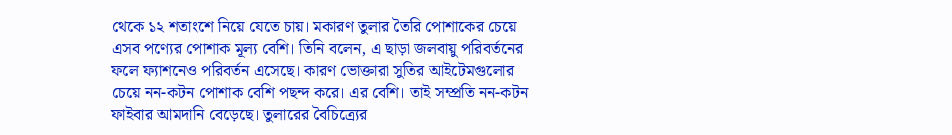থেকে ১২ শতাংশে নিয়ে যেতে চায়। মকারণ তুলার তৈরি পোশাকের চেয়ে এসব পণ্যের পোশাক মূল্য বেশি। তিনি বলেন, এ ছাড়া জলবায়ু পরিবর্তনের ফলে ফ্যাশনেও পরিবর্তন এসেছে। কারণ ভোক্তারা সুতির আইটেমগুলোর চেয়ে নন-কটন পোশাক বেশি পছন্দ করে। এর বেশি। তাই সম্প্রতি নন-কটন ফাইবার আমদানি বেড়েছে। তুলারের বৈচিত্র্যের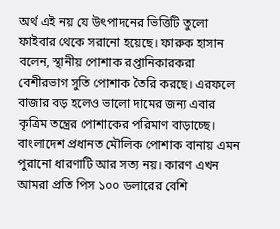অর্থ এই নয় যে উৎপাদনের ভিত্তিটি তুলো ফাইবার থেকে সরানো হয়েছে। ফারুক হাসান বলেন, স্থানীয় পোশাক রপ্তানিকারকরা বেশীরভাগ সুতি পোশাক তৈরি করছে। এরফলে বাজার বড় হলেও ভালো দামের জন্য এবার কৃত্রিম তন্ত্রের পোশাকের পরিমাণ বাড়াচ্ছে। বাংলাদেশ প্রধানত মৌলিক পোশাক বানায় এমন পুরানো ধারণাটি আর সত্য নয়। কারণ এখন আমরা প্রতি পিস ১০০ ডলারের বেশি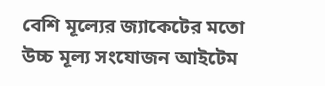বেশি মূল্যের জ্যাকেটের মতো উচ্চ মূল্য সংযোজন আইটেম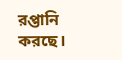রপ্তানি করছে।